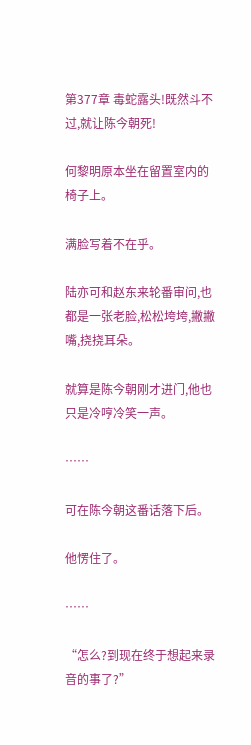第377章 毒蛇露头!既然斗不过,就让陈今朝死!

何黎明原本坐在留置室内的椅子上。

满脸写着不在乎。

陆亦可和赵东来轮番审问,也都是一张老脸,松松垮垮,撇撇嘴,挠挠耳朵。

就算是陈今朝刚才进门,他也只是冷哼冷笑一声。

……

可在陈今朝这番话落下后。

他愣住了。

……

“怎么?到现在终于想起来录音的事了?”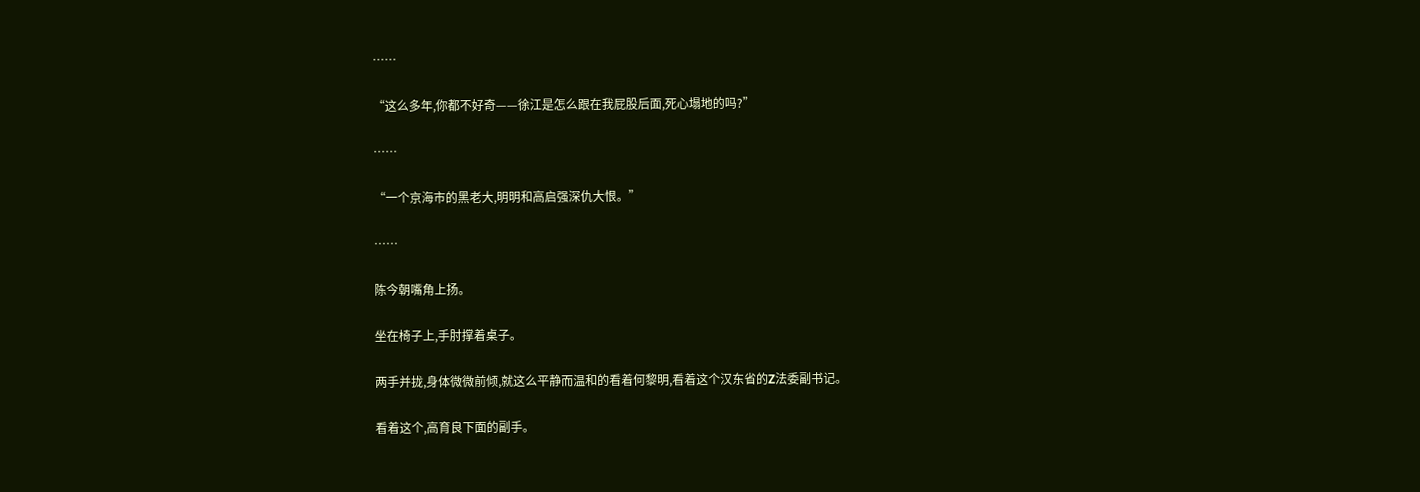……

“这么多年,你都不好奇——徐江是怎么跟在我屁股后面,死心塌地的吗?”

……

“一个京海市的黑老大,明明和高启强深仇大恨。”

……

陈今朝嘴角上扬。

坐在椅子上,手肘撑着桌子。

两手并拢,身体微微前倾,就这么平静而温和的看着何黎明,看着这个汉东省的Z法委副书记。

看着这个,高育良下面的副手。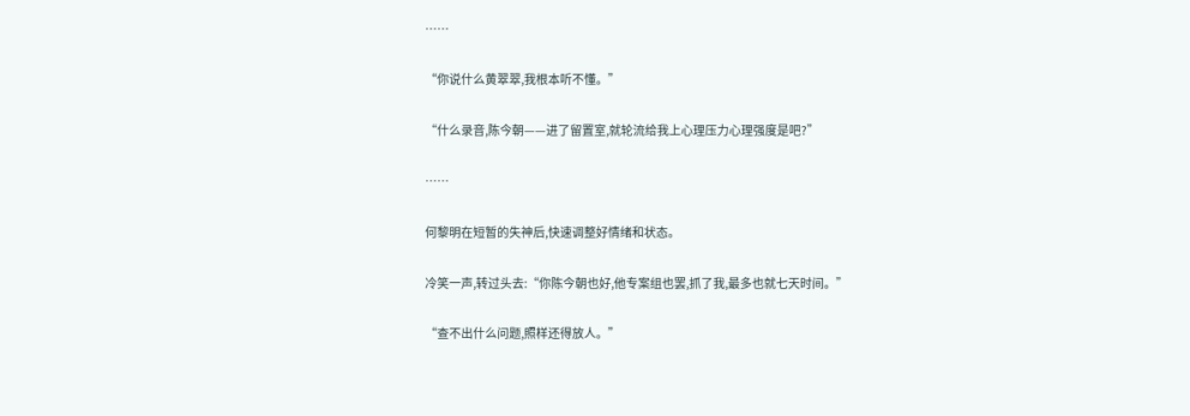……

“你说什么黄翠翠,我根本听不懂。”

“什么录音,陈今朝——进了留置室,就轮流给我上心理压力心理强度是吧?”

……

何黎明在短暂的失神后,快速调整好情绪和状态。

冷笑一声,转过头去:“你陈今朝也好,他专案组也罢,抓了我,最多也就七天时间。”

“查不出什么问题,照样还得放人。”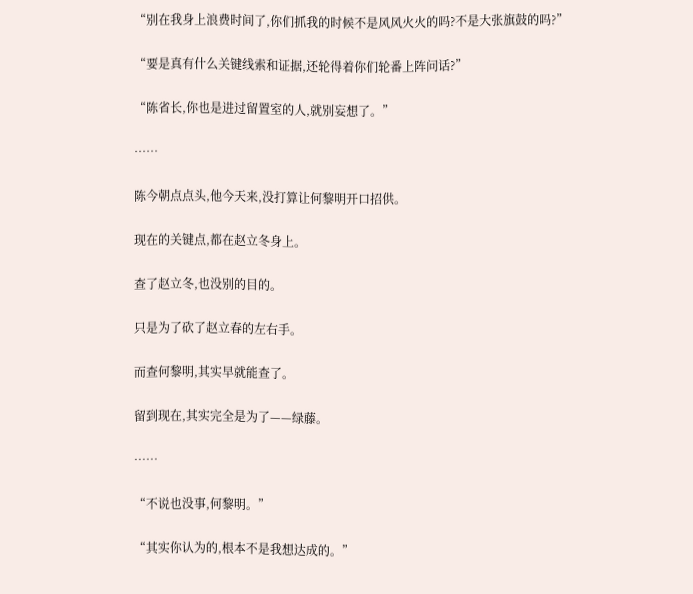“别在我身上浪费时间了,你们抓我的时候不是风风火火的吗?不是大张旗鼓的吗?”

“要是真有什么关键线索和证据,还轮得着你们轮番上阵问话?”

“陈省长,你也是进过留置室的人,就别妄想了。”

……

陈今朝点点头,他今天来,没打算让何黎明开口招供。

现在的关键点,都在赵立冬身上。

查了赵立冬,也没别的目的。

只是为了砍了赵立春的左右手。

而查何黎明,其实早就能查了。

留到现在,其实完全是为了——绿藤。

……

“不说也没事,何黎明。”

“其实你认为的,根本不是我想达成的。”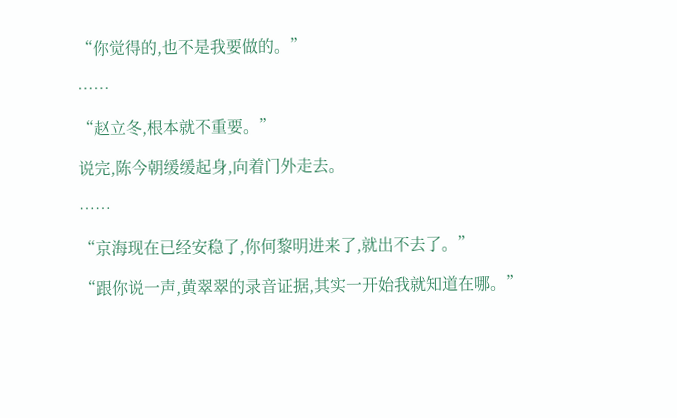“你觉得的,也不是我要做的。”

……

“赵立冬,根本就不重要。”

说完,陈今朝缓缓起身,向着门外走去。

……

“京海现在已经安稳了,你何黎明进来了,就出不去了。”

“跟你说一声,黄翠翠的录音证据,其实一开始我就知道在哪。”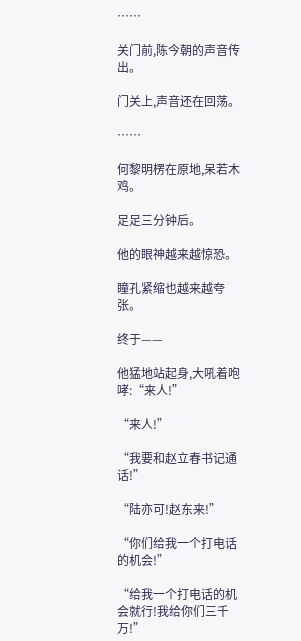……

关门前,陈今朝的声音传出。

门关上,声音还在回荡。

……

何黎明楞在原地,呆若木鸡。

足足三分钟后。

他的眼神越来越惊恐。

瞳孔紧缩也越来越夸张。

终于——

他猛地站起身,大吼着咆哮:“来人!”

“来人!”

“我要和赵立春书记通话!”

“陆亦可!赵东来!”

“你们给我一个打电话的机会!”

“给我一个打电话的机会就行!我给你们三千万!”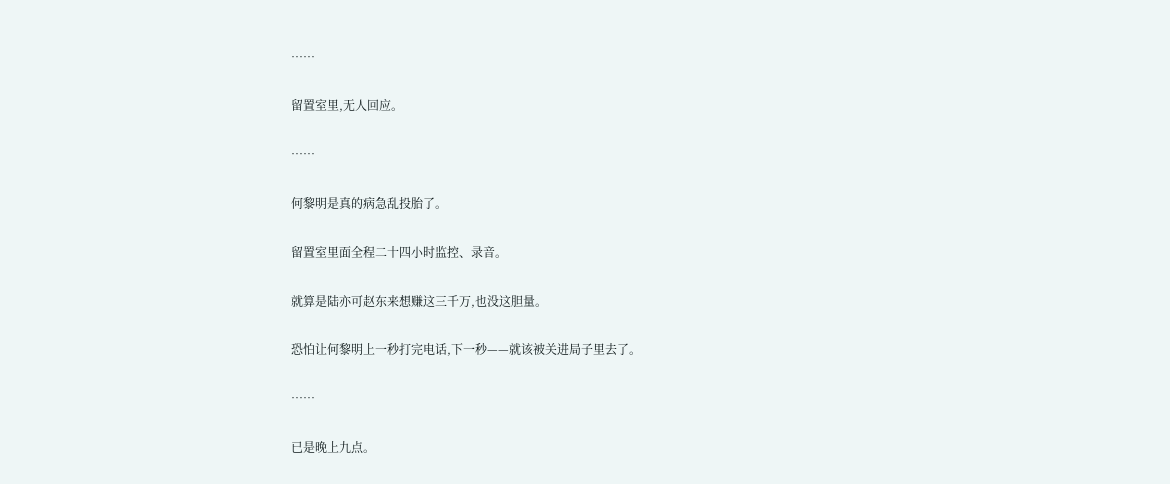……

留置室里,无人回应。

……

何黎明是真的病急乱投胎了。

留置室里面全程二十四小时监控、录音。

就算是陆亦可赵东来想赚这三千万,也没这胆量。

恐怕让何黎明上一秒打完电话,下一秒——就该被关进局子里去了。

……

已是晚上九点。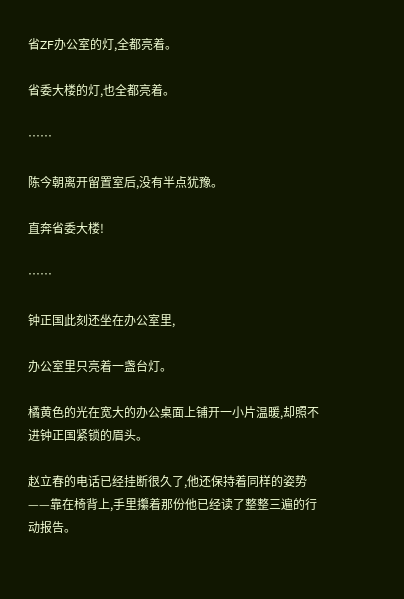省ZF办公室的灯,全都亮着。

省委大楼的灯,也全都亮着。

……

陈今朝离开留置室后,没有半点犹豫。

直奔省委大楼!

……

钟正国此刻还坐在办公室里,

办公室里只亮着一盏台灯。

橘黄色的光在宽大的办公桌面上铺开一小片温暖,却照不进钟正国紧锁的眉头。

赵立春的电话已经挂断很久了,他还保持着同样的姿势——靠在椅背上,手里攥着那份他已经读了整整三遍的行动报告。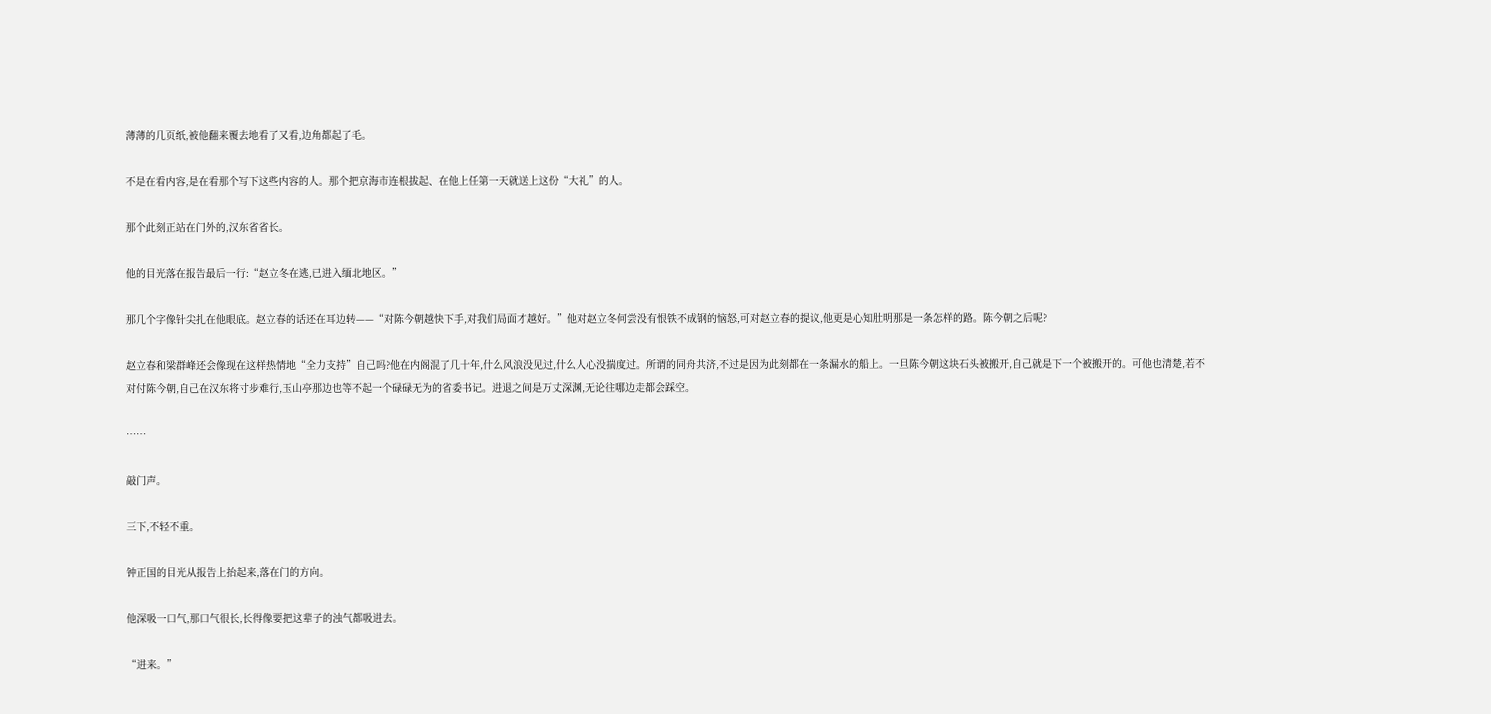薄薄的几页纸,被他翻来覆去地看了又看,边角都起了毛。

不是在看内容,是在看那个写下这些内容的人。那个把京海市连根拔起、在他上任第一天就送上这份“大礼”的人。

那个此刻正站在门外的,汉东省省长。

他的目光落在报告最后一行:“赵立冬在逃,已进入缅北地区。”

那几个字像针尖扎在他眼底。赵立春的话还在耳边转——“对陈今朝越快下手,对我们局面才越好。”他对赵立冬何尝没有恨铁不成钢的恼怒,可对赵立春的提议,他更是心知肚明那是一条怎样的路。陈今朝之后呢?

赵立春和梁群峰还会像现在这样热情地“全力支持”自己吗?他在内阁混了几十年,什么风浪没见过,什么人心没揣度过。所谓的同舟共济,不过是因为此刻都在一条漏水的船上。一旦陈今朝这块石头被搬开,自己就是下一个被搬开的。可他也清楚,若不对付陈今朝,自己在汉东将寸步难行,玉山亭那边也等不起一个碌碌无为的省委书记。进退之间是万丈深渊,无论往哪边走都会踩空。

……

敲门声。

三下,不轻不重。

钟正国的目光从报告上抬起来,落在门的方向。

他深吸一口气,那口气很长,长得像要把这辈子的浊气都吸进去。

“进来。”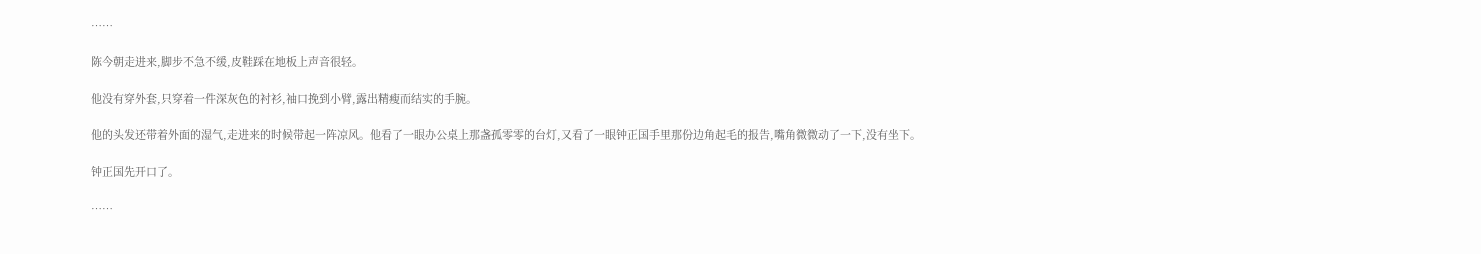……

陈今朝走进来,脚步不急不缓,皮鞋踩在地板上声音很轻。

他没有穿外套,只穿着一件深灰色的衬衫,袖口挽到小臂,露出精瘦而结实的手腕。

他的头发还带着外面的湿气,走进来的时候带起一阵凉风。他看了一眼办公桌上那盏孤零零的台灯,又看了一眼钟正国手里那份边角起毛的报告,嘴角微微动了一下,没有坐下。

钟正国先开口了。

……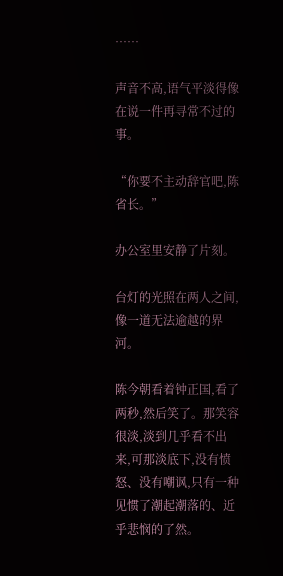……

声音不高,语气平淡得像在说一件再寻常不过的事。

“你要不主动辞官吧,陈省长。”

办公室里安静了片刻。

台灯的光照在两人之间,像一道无法逾越的界河。

陈今朝看着钟正国,看了两秒,然后笑了。那笑容很淡,淡到几乎看不出来,可那淡底下,没有愤怒、没有嘲讽,只有一种见惯了潮起潮落的、近乎悲悯的了然。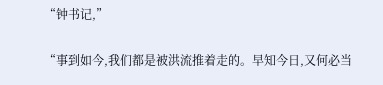“钟书记,”

“事到如今,我们都是被洪流推着走的。早知今日,又何必当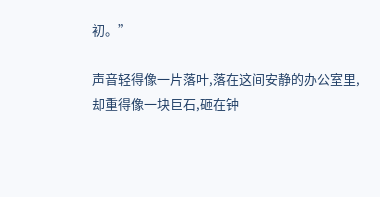初。”

声音轻得像一片落叶,落在这间安静的办公室里,却重得像一块巨石,砸在钟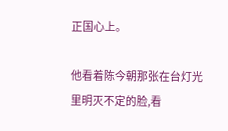正国心上。

他看着陈今朝那张在台灯光里明灭不定的脸,看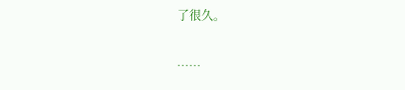了很久。

……